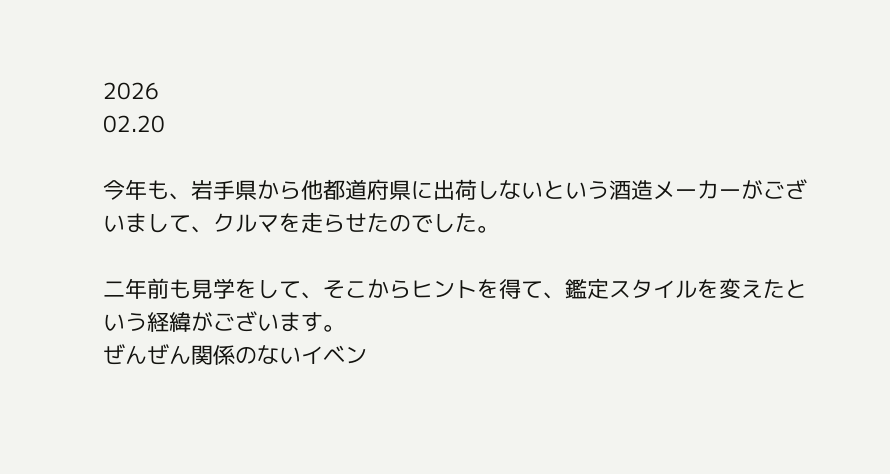2026
02.20

今年も、岩手県から他都道府県に出荷しないという酒造メーカーがございまして、クルマを走らせたのでした。

二年前も見学をして、そこからヒントを得て、鑑定スタイルを変えたという経緯がございます。
ぜんぜん関係のないイベン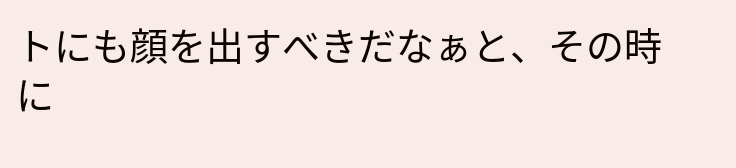トにも顔を出すべきだなぁと、その時に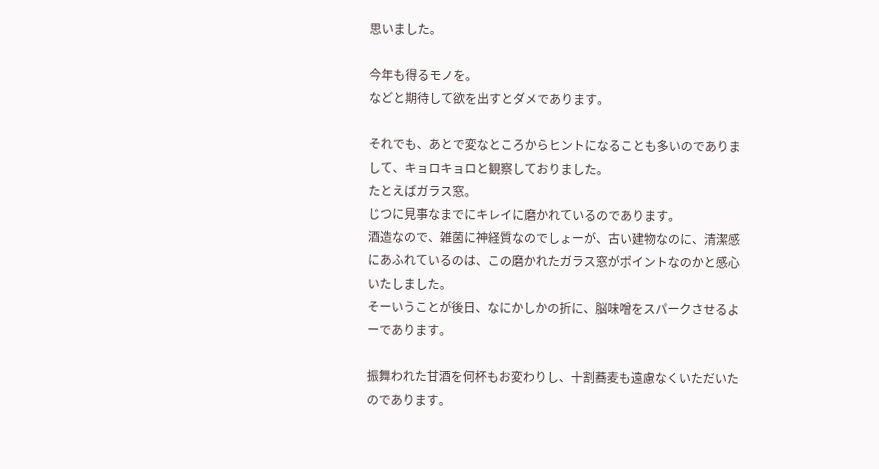思いました。

今年も得るモノを。
などと期待して欲を出すとダメであります。

それでも、あとで変なところからヒントになることも多いのでありまして、キョロキョロと観察しておりました。
たとえばガラス窓。
じつに見事なまでにキレイに磨かれているのであります。
酒造なので、雑菌に神経質なのでしょーが、古い建物なのに、清潔感にあふれているのは、この磨かれたガラス窓がポイントなのかと感心いたしました。
そーいうことが後日、なにかしかの折に、脳味噌をスパークさせるよーであります。

振舞われた甘酒を何杯もお変わりし、十割蕎麦も遠慮なくいただいたのであります。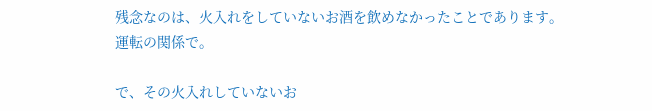残念なのは、火入れをしていないお酒を飲めなかったことであります。
運転の関係で。

で、その火入れしていないお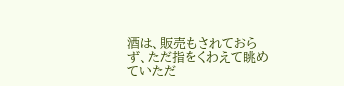酒は、販売もされておらず、ただ指をくわえて眺めていただ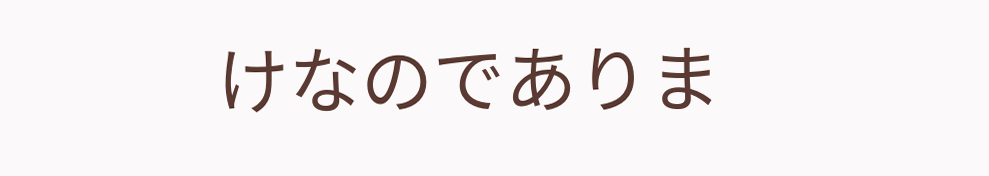けなのでありま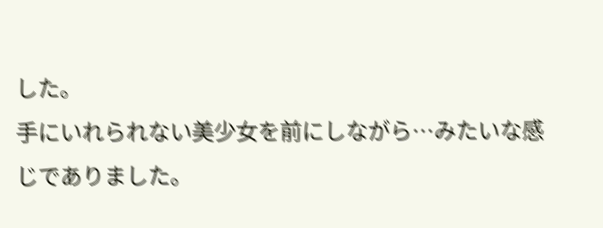した。
手にいれられない美少女を前にしながら…みたいな感じでありました。